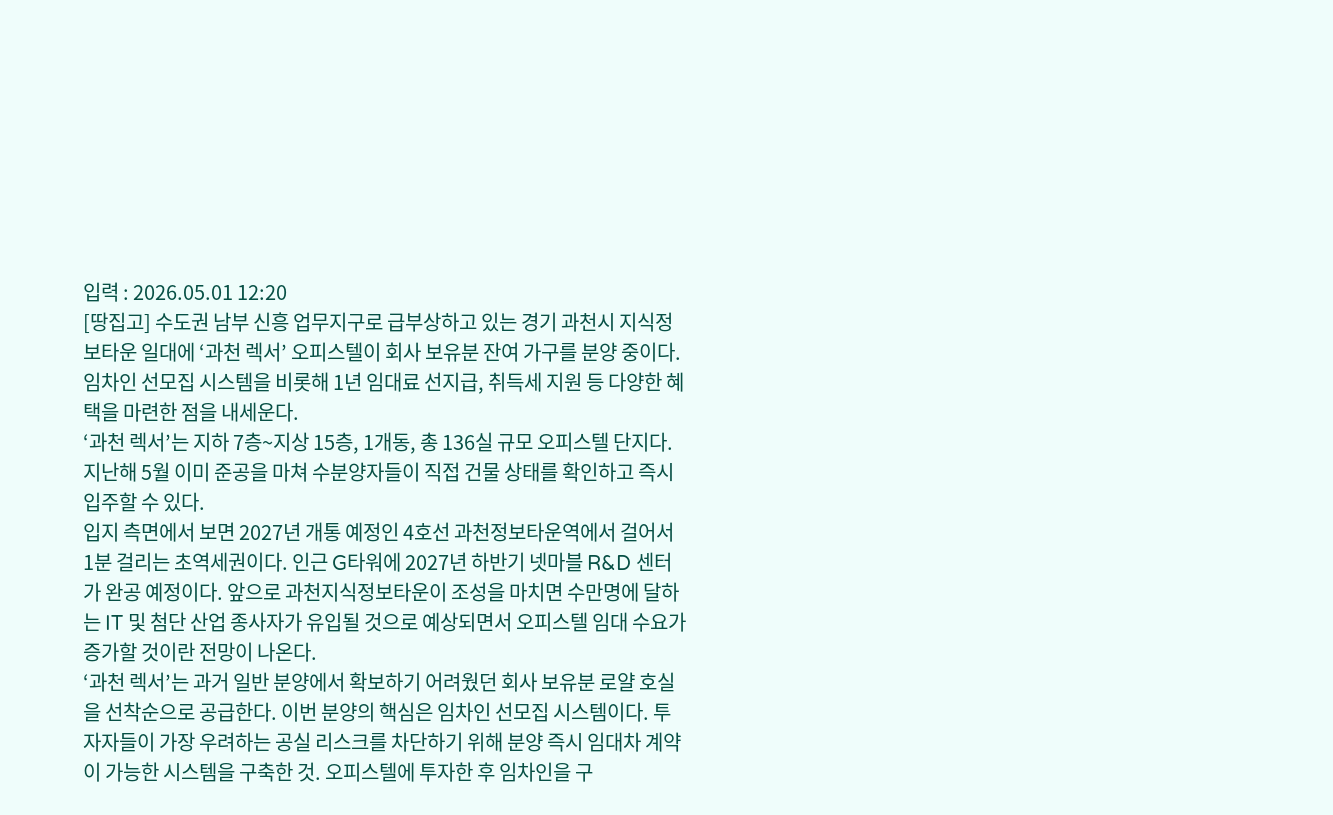입력 : 2026.05.01 12:20
[땅집고] 수도권 남부 신흥 업무지구로 급부상하고 있는 경기 과천시 지식정보타운 일대에 ‘과천 렉서’ 오피스텔이 회사 보유분 잔여 가구를 분양 중이다. 임차인 선모집 시스템을 비롯해 1년 임대료 선지급, 취득세 지원 등 다양한 혜택을 마련한 점을 내세운다.
‘과천 렉서’는 지하 7층~지상 15층, 1개동, 총 136실 규모 오피스텔 단지다. 지난해 5월 이미 준공을 마쳐 수분양자들이 직접 건물 상태를 확인하고 즉시 입주할 수 있다.
입지 측면에서 보면 2027년 개통 예정인 4호선 과천정보타운역에서 걸어서 1분 걸리는 초역세권이다. 인근 G타워에 2027년 하반기 넷마블 R&D 센터가 완공 예정이다. 앞으로 과천지식정보타운이 조성을 마치면 수만명에 달하는 IT 및 첨단 산업 종사자가 유입될 것으로 예상되면서 오피스텔 임대 수요가 증가할 것이란 전망이 나온다.
‘과천 렉서’는 과거 일반 분양에서 확보하기 어려웠던 회사 보유분 로얄 호실을 선착순으로 공급한다. 이번 분양의 핵심은 임차인 선모집 시스템이다. 투자자들이 가장 우려하는 공실 리스크를 차단하기 위해 분양 즉시 임대차 계약이 가능한 시스템을 구축한 것. 오피스텔에 투자한 후 임차인을 구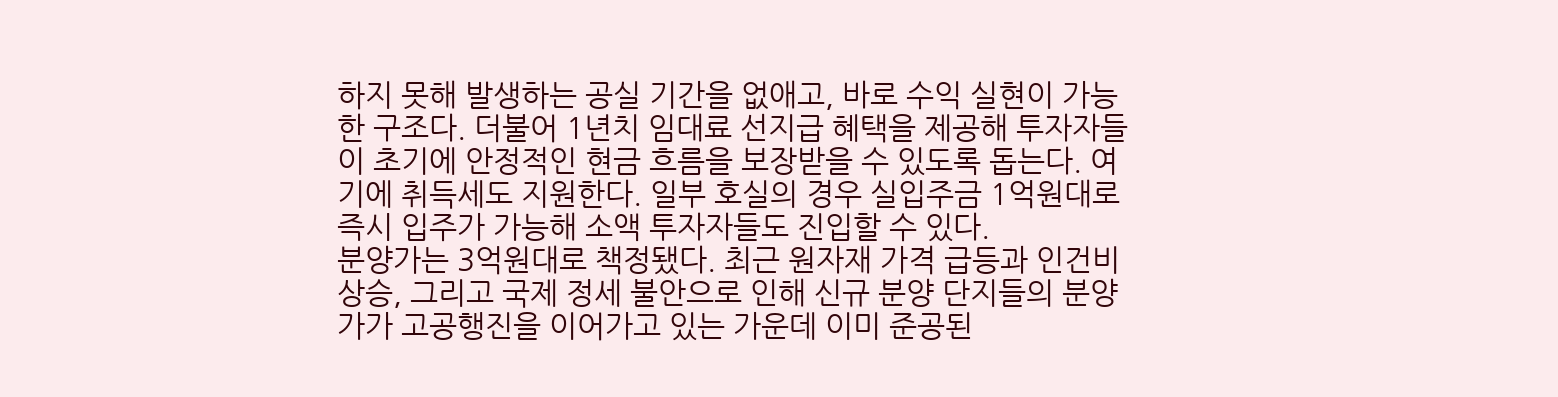하지 못해 발생하는 공실 기간을 없애고, 바로 수익 실현이 가능한 구조다. 더불어 1년치 임대료 선지급 혜택을 제공해 투자자들이 초기에 안정적인 현금 흐름을 보장받을 수 있도록 돕는다. 여기에 취득세도 지원한다. 일부 호실의 경우 실입주금 1억원대로 즉시 입주가 가능해 소액 투자자들도 진입할 수 있다.
분양가는 3억원대로 책정됐다. 최근 원자재 가격 급등과 인건비 상승, 그리고 국제 정세 불안으로 인해 신규 분양 단지들의 분양가가 고공행진을 이어가고 있는 가운데 이미 준공된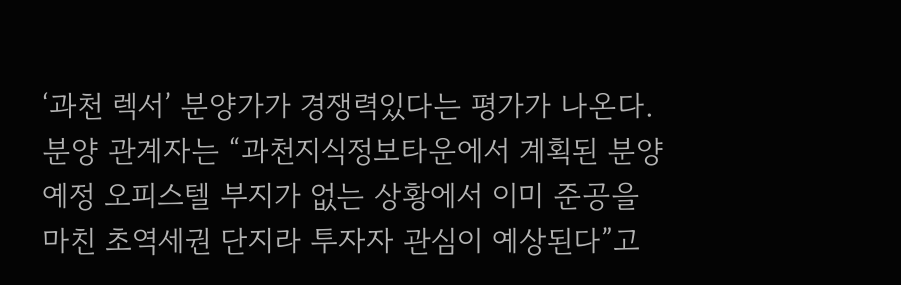‘과천 렉서’ 분양가가 경쟁력있다는 평가가 나온다.
분양 관계자는 “과천지식정보타운에서 계획된 분양 예정 오피스텔 부지가 없는 상황에서 이미 준공을 마친 초역세권 단지라 투자자 관심이 예상된다”고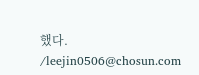했다. /leejin0506@chosun.com